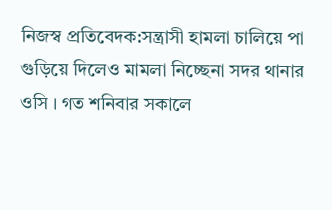নিজস্ব প্রতিবেদক:সন্ত্রাসী হামলা চালিয়ে পা গুড়িয়ে দিলেও মামলা নিচ্ছেনা সদর থানার ওসি । গত শনিবার সকালে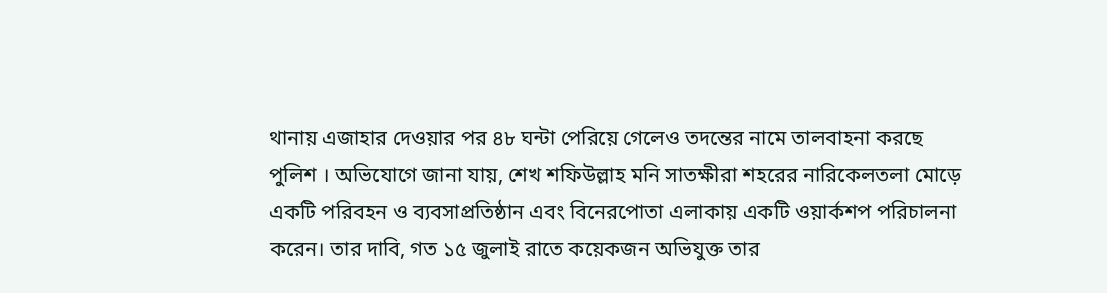থানায় এজাহার দেওয়ার পর ৪৮ ঘন্টা পেরিয়ে গেলেও তদন্তের নামে তালবাহনা করছে পুলিশ । অভিযোগে জানা যায়, শেখ শফিউল্লাহ মনি সাতক্ষীরা শহরের নারিকেলতলা মোড়ে একটি পরিবহন ও ব্যবসাপ্রতিষ্ঠান এবং বিনেরপোতা এলাকায় একটি ওয়ার্কশপ পরিচালনা করেন। তার দাবি, গত ১৫ জুলাই রাতে কয়েকজন অভিযুক্ত তার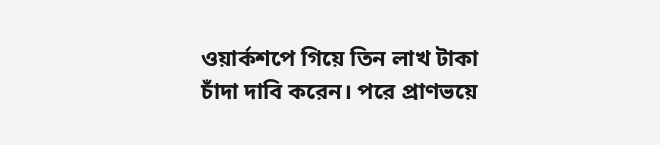ওয়ার্কশপে গিয়ে তিন লাখ টাকা চাঁদা দাবি করেন। পরে প্রাণভয়ে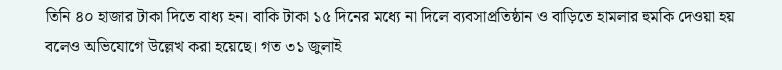তিনি ৪০ হাজার টাকা দিতে বাধ্য হন। বাকি টাকা ১৫ দিনের মধ্যে না দিলে ব্যবসাপ্রতিষ্ঠান ও বাড়িতে হামলার হুমকি দেওয়া হয় বলেও অভিযোগে উল্লেখ করা হয়েছে। গত ৩১ জুলাই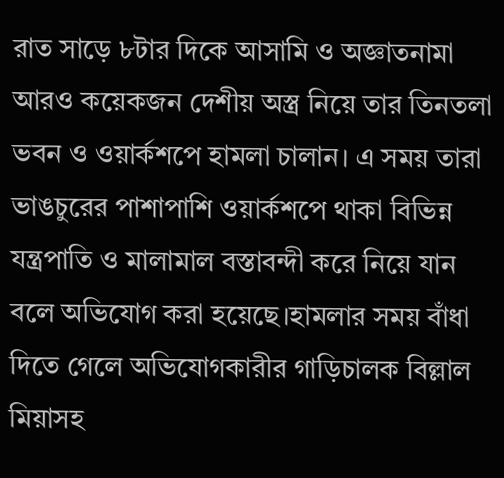রাত সাড়ে ৮টার দিকে আসামি ও অজ্ঞাতনামা আরও কয়েকজন দেশীয় অস্ত্র নিয়ে তার তিনতলা ভবন ও ওয়ার্কশপে হামলা চালান। এ সময় তারা ভাঙচুরের পাশাপাশি ওয়ার্কশপে থাকা বিভিন্ন যন্ত্রপাতি ও মালামাল বস্তাবন্দী করে নিয়ে যান বলে অভিযোগ করা হয়েছে।হামলার সময় বাঁধা দিতে গেলে অভিযোগকারীর গাড়িচালক বিল্লাল মিয়াসহ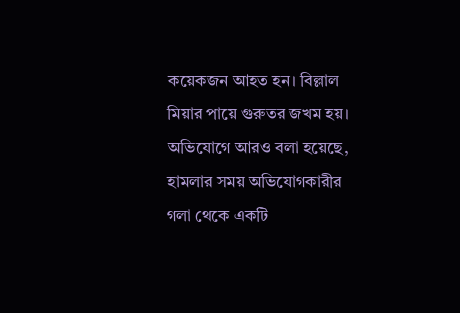কয়েকজন আহত হন। বিল্লাল মিয়ার পায়ে গুরুতর জখম হয়।
অভিযোগে আরও বলা হয়েছে, হামলার সময় অভিযোগকারীর গলা থেকে একটি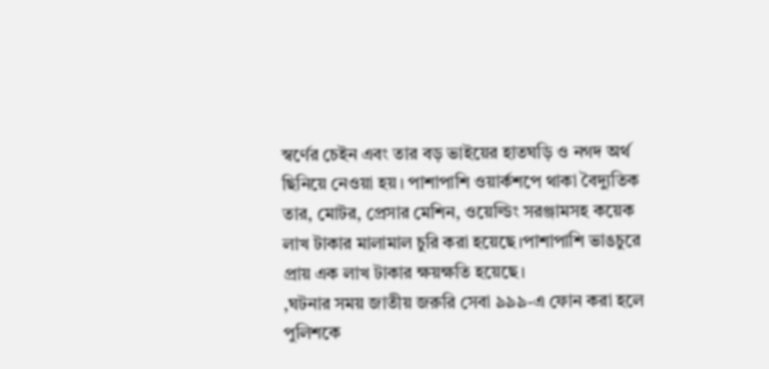স্বর্ণের চেইন এবং তার বড় ভাইয়ের হাতঘড়ি ও নগদ অর্থ ছিনিয়ে নেওয়া হয়। পাশাপাশি ওয়ার্কশপে থাকা বৈদ্যুতিক তার, মোটর, প্রেসার মেশিন, ওয়েল্ডিং সরঞ্জামসহ কয়েক লাখ টাকার মালামাল চুরি করা হয়েছে।পাশাপাশি ভাঙচুরে প্রায় এক লাখ টাকার ক্ষয়ক্ষতি হয়েছে।
,ঘটনার সময় জাতীয় জরুরি সেবা ৯৯৯-এ ফোন করা হলে পুলিশকে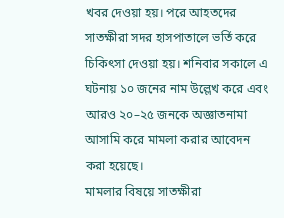খবর দেওয়া হয়। পরে আহতদের সাতক্ষীরা সদর হাসপাতালে ভর্তি করে চিকিৎসা দেওয়া হয়। শনিবার সকালে এ ঘটনায় ১০ জনের নাম উল্লেখ করে এবং আরও ২০–২৫ জনকে অজ্ঞাতনামা আসামি করে মামলা করার আবেদন করা হয়েছে।
মামলার বিষয়ে সাতক্ষীরা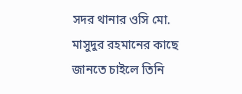সদর থানার ওসি মো. মাসুদুর রহমানের কাছে জানতে চাইলে তিনি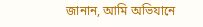জানান, আমি অভিযানে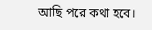আছি পরে কথা হবে।